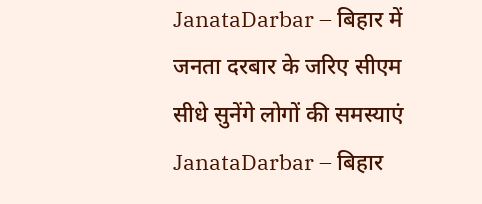JanataDarbar – बिहार में जनता दरबार के जरिए सीएम सीधे सुनेंगे लोगों की समस्याएं
JanataDarbar – बिहार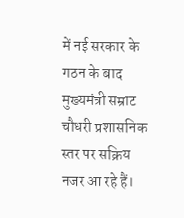में नई सरकार के गठन के बाद मुख्यमंत्री सम्राट चौधरी प्रशासनिक स्तर पर सक्रिय नजर आ रहे हैं।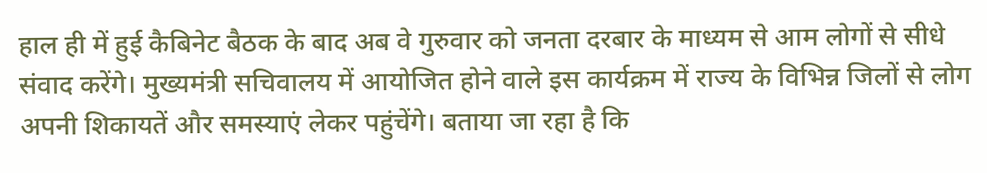हाल ही में हुई कैबिनेट बैठक के बाद अब वे गुरुवार को जनता दरबार के माध्यम से आम लोगों से सीधे संवाद करेंगे। मुख्यमंत्री सचिवालय में आयोजित होने वाले इस कार्यक्रम में राज्य के विभिन्न जिलों से लोग अपनी शिकायतें और समस्याएं लेकर पहुंचेंगे। बताया जा रहा है कि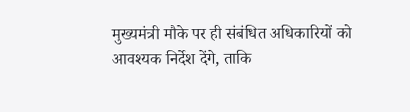मुख्यमंत्री मौके पर ही संबंधित अधिकारियों को आवश्यक निर्देश देंगे, ताकि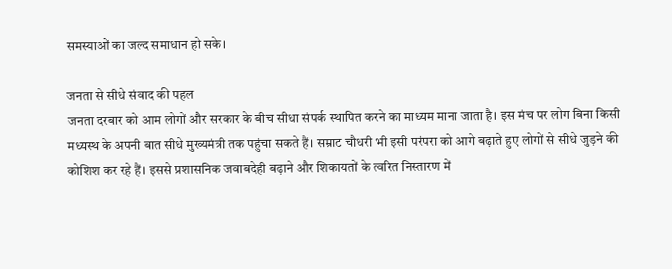समस्याओं का जल्द समाधान हो सके।

जनता से सीधे संवाद की पहल
जनता दरबार को आम लोगों और सरकार के बीच सीधा संपर्क स्थापित करने का माध्यम माना जाता है। इस मंच पर लोग बिना किसी मध्यस्थ के अपनी बात सीधे मुख्यमंत्री तक पहुंचा सकते हैं। सम्राट चौधरी भी इसी परंपरा को आगे बढ़ाते हुए लोगों से सीधे जुड़ने की कोशिश कर रहे हैं। इससे प्रशासनिक जवाबदेही बढ़ाने और शिकायतों के त्वरित निस्तारण में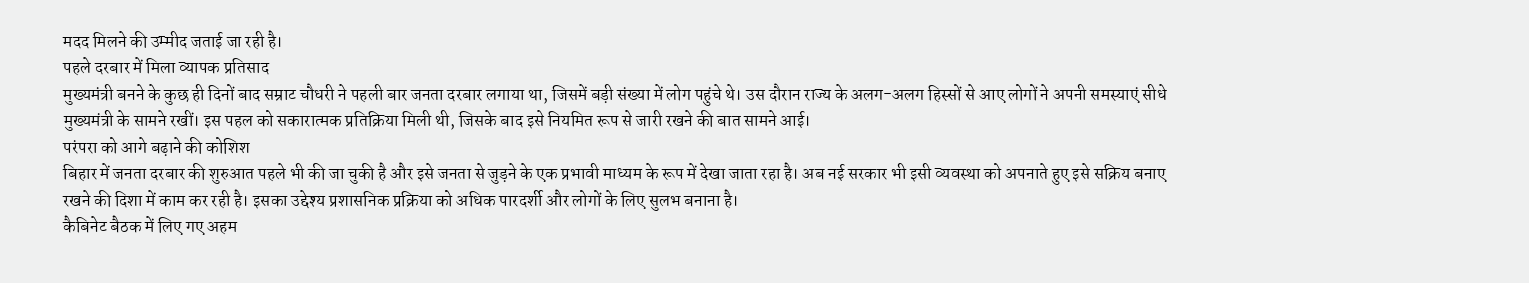मदद मिलने की उम्मीद जताई जा रही है।
पहले दरबार में मिला व्यापक प्रतिसाद
मुख्यमंत्री बनने के कुछ ही दिनों बाद सम्राट चौधरी ने पहली बार जनता दरबार लगाया था, जिसमें बड़ी संख्या में लोग पहुंचे थे। उस दौरान राज्य के अलग-अलग हिस्सों से आए लोगों ने अपनी समस्याएं सीधे मुख्यमंत्री के सामने रखीं। इस पहल को सकारात्मक प्रतिक्रिया मिली थी, जिसके बाद इसे नियमित रूप से जारी रखने की बात सामने आई।
परंपरा को आगे बढ़ाने की कोशिश
बिहार में जनता दरबार की शुरुआत पहले भी की जा चुकी है और इसे जनता से जुड़ने के एक प्रभावी माध्यम के रूप में देखा जाता रहा है। अब नई सरकार भी इसी व्यवस्था को अपनाते हुए इसे सक्रिय बनाए रखने की दिशा में काम कर रही है। इसका उद्देश्य प्रशासनिक प्रक्रिया को अधिक पारदर्शी और लोगों के लिए सुलभ बनाना है।
कैबिनेट बैठक में लिए गए अहम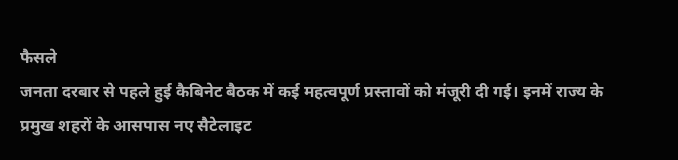फैसले
जनता दरबार से पहले हुई कैबिनेट बैठक में कई महत्वपूर्ण प्रस्तावों को मंजूरी दी गई। इनमें राज्य के प्रमुख शहरों के आसपास नए सैटेलाइट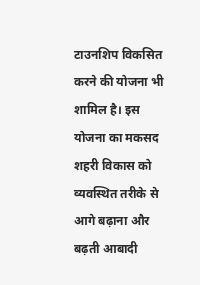टाउनशिप विकसित करने की योजना भी शामिल है। इस योजना का मकसद शहरी विकास को व्यवस्थित तरीके से आगे बढ़ाना और बढ़ती आबादी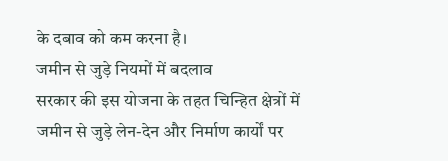के दबाव को कम करना है।
जमीन से जुड़े नियमों में बदलाव
सरकार की इस योजना के तहत चिन्हित क्षेत्रों में जमीन से जुड़े लेन-देन और निर्माण कार्यों पर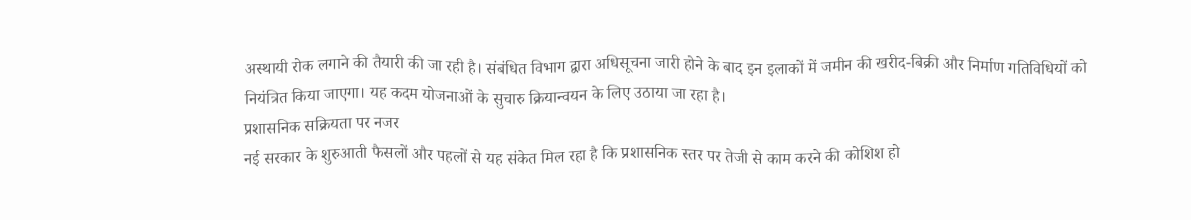अस्थायी रोक लगाने की तैयारी की जा रही है। संबंधित विभाग द्वारा अधिसूचना जारी होने के बाद इन इलाकों में जमीन की खरीद-बिक्री और निर्माण गतिविधियों को नियंत्रित किया जाएगा। यह कदम योजनाओं के सुचारु क्रियान्वयन के लिए उठाया जा रहा है।
प्रशासनिक सक्रियता पर नजर
नई सरकार के शुरुआती फैसलों और पहलों से यह संकेत मिल रहा है कि प्रशासनिक स्तर पर तेजी से काम करने की कोशिश हो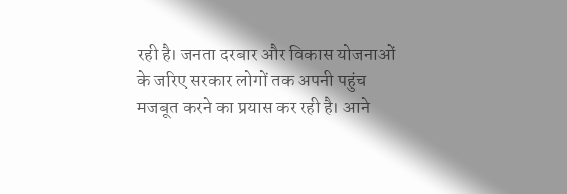रही है। जनता दरबार और विकास योजनाओं के जरिए सरकार लोगों तक अपनी पहुंच मजबूत करने का प्रयास कर रही है। आने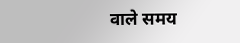वाले समय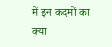में इन कदमों का क्या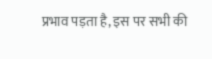प्रभाव पड़ता है, इस पर सभी की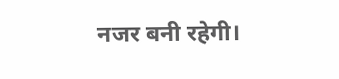नजर बनी रहेगी।